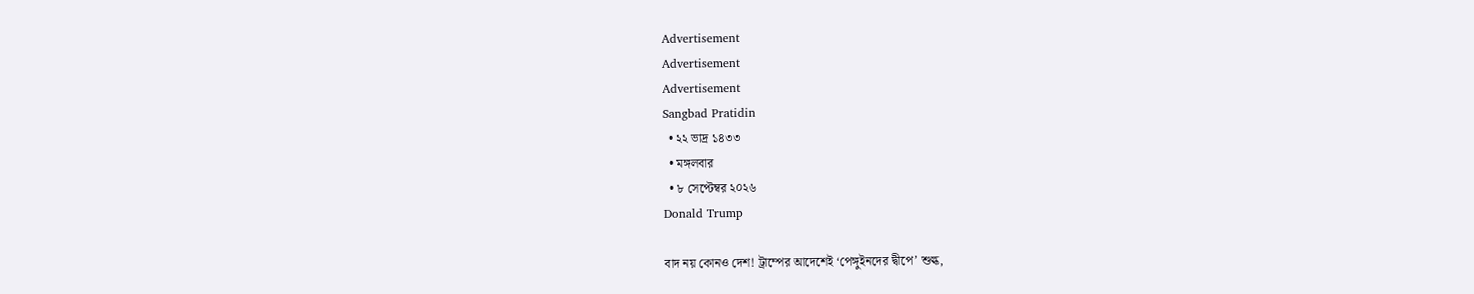Advertisement
Advertisement
Advertisement
Sangbad Pratidin
  • ২২ ভাদ্র ১৪৩৩
  • মঙ্গলবার
  • ৮ সেপ্টেম্বর ২০২৬
Donald Trump

বাদ নয় কোনও দেশ! ট্রাম্পের আদেশেই ‘পেঙ্গুইনদের দ্বীপে’ শুল্ক,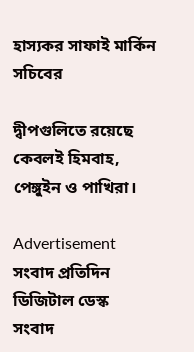হাস্যকর সাফাই মার্কিন সচিবের

দ্বীপগুলিতে রয়েছে কেবলই হিমবাহ, পেঙ্গুইন ও পাখিরা।

Advertisement
সংবাদ প্রতিদিন ডিজিটাল ডেস্ক
সংবাদ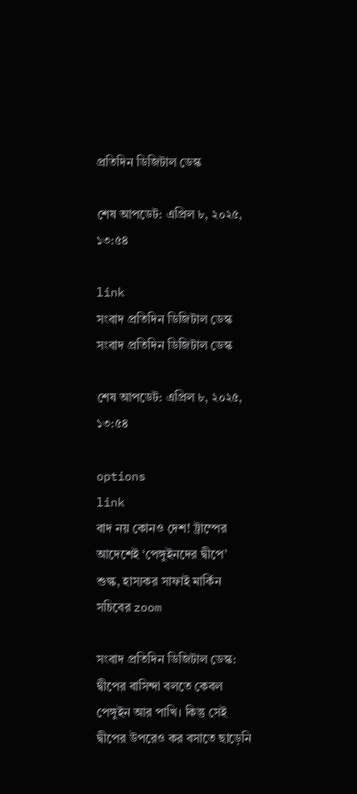প্রতিদিন ডিজিটাল ডেস্ক

শেষ আপডেট: এপ্রিল ৮, ২০২৫, ১৩:৫৪

link
সংবাদ প্রতিদিন ডিজিটাল ডেস্ক
সংবাদ প্রতিদিন ডিজিটাল ডেস্ক

শেষ আপডেট: এপ্রিল ৮, ২০২৫, ১৩:৫৪

options
link
বাদ নয় কোনও দেশ! ট্রাম্পের আদেশেই ‘পেঙ্গুইনদের দ্বীপে’ শুল্ক, হাস্যকর সাফাই মার্কিন সচিবের zoom

সংবাদ প্রতিদিন ডিজিটাল ডেস্ক: দ্বীপের বাসিন্দা বলতে কেবল পেঙ্গুইন আর পাখি। কিন্তু সেই দ্বীপের উপরেও কর বসাতে ছাড়েনি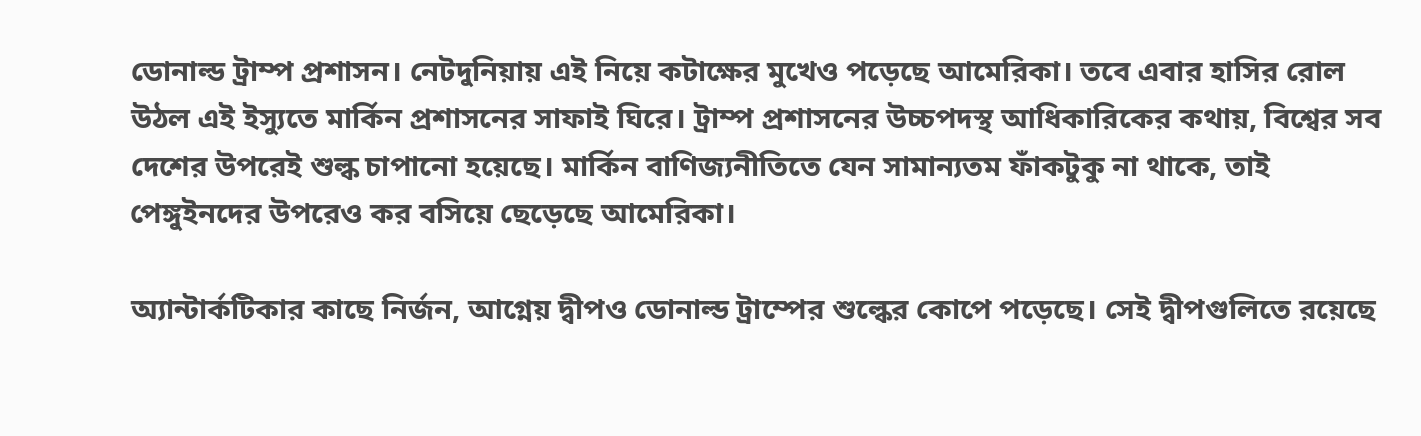ডোনাল্ড ট্রাম্প প্রশাসন। নেটদুনিয়ায় এই নিয়ে কটাক্ষের মুখেও পড়েছে আমেরিকা। তবে এবার হাসির রোল উঠল এই ইস্যুতে মার্কিন প্রশাসনের সাফাই ঘিরে। ট্রাম্প প্রশাসনের উচ্চপদস্থ আধিকারিকের কথায়, বিশ্বের সব দেশের উপরেই শুল্ক চাপানো হয়েছে। মার্কিন বাণিজ্যনীতিতে যেন সামান্যতম ফাঁকটুকু না থাকে, তাই পেঙ্গুইনদের উপরেও কর বসিয়ে ছেড়েছে আমেরিকা।

অ্যান্টার্কটিকার কাছে নির্জন, আগ্নেয় দ্বীপও ডোনাল্ড ট্রাম্পের শুল্কের কোপে পড়েছে। সেই দ্বীপগুলিতে রয়েছে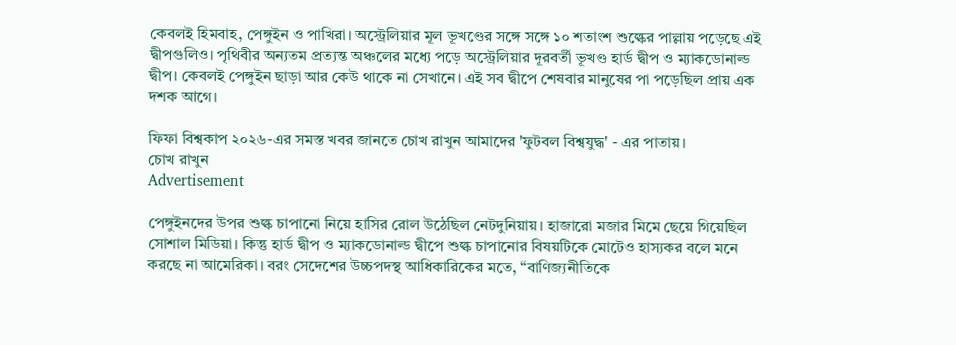কেবলই হিমবাহ, পেঙ্গুইন ও পাখিরা। অস্ট্রেলিয়ার মূল ভূখণ্ডের সঙ্গে সঙ্গে ১০ শতাংশ শুল্কের পাল্লায় পড়েছে এই দ্বীপগুলিও। পৃথিবীর অন্যতম প্রত্যন্ত অঞ্চলের মধ্যে পড়ে অস্ট্রেলিয়ার দূরবর্তী ভূখণ্ড হার্ড দ্বীপ ও ম্যাকডোনাল্ড দ্বীপ। কেবলই পেঙ্গুইন ছাড়া আর কেউ থাকে না সেখানে। এই সব দ্বীপে শেষবার মানুষের পা পড়েছিল প্রায় এক দশক আগে।

ফিফা বিশ্বকাপ ২০২৬-এর সমস্ত খবর জানতে চোখ রাখুন আমাদের 'ফুটবল বিশ্বযুদ্ধ' - এর পাতায়।
চোখ রাখুন
Advertisement

পেঙ্গুইনদের উপর শুল্ক চাপানো নিয়ে হাসির রোল উঠেছিল নেটদুনিয়ায়। হাজারো মজার মিমে ছেয়ে গিয়েছিল সোশাল মিডিয়া। কিন্তু হার্ড দ্বীপ ও ম্যাকডোনাল্ড দ্বীপে শুল্ক চাপানোর বিষয়টিকে মোটেও হাস্যকর বলে মনে করছে না আমেরিকা। বরং সেদেশের উচ্চপদস্থ আধিকারিকের মতে, “বাণিজ্যনীতিকে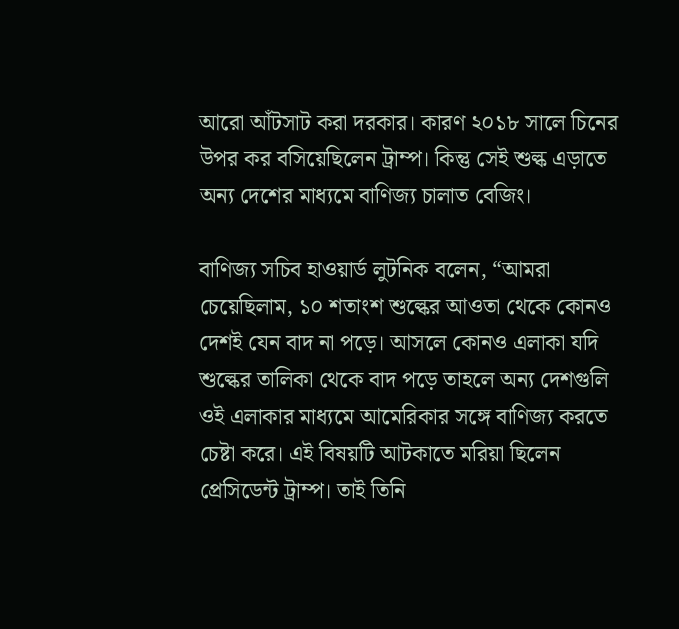আরো আঁটসাট করা দরকার। কারণ ২০১৮ সালে চিনের উপর কর বসিয়েছিলেন ট্রাম্প। কিন্তু সেই শুল্ক এড়াতে অন্য দেশের মাধ্যমে বাণিজ্য চালাত বেজিং।

বাণিজ্য সচিব হাওয়ার্ড লুটনিক বলেন, “আমরা চেয়েছিলাম, ১০ শতাংশ শুল্কের আওতা থেকে কোনও দেশই যেন বাদ না পড়ে। আসলে কোনও এলাকা যদি শুল্কের তালিকা থেকে বাদ পড়ে তাহলে অন্য দেশগুলি ওই এলাকার মাধ্যমে আমেরিকার সঙ্গে বাণিজ্য করতে চেষ্টা করে। এই বিষয়টি আটকাতে মরিয়া ছিলেন প্রেসিডেন্ট ট্রাম্প। তাই তিনি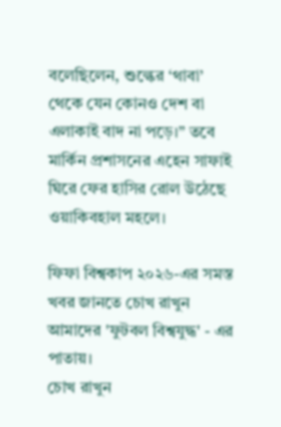বলেছিলেন, শুল্কের ‘থাবা’ থেকে যেন কোনও দেশ বা এলাকাই বাদ না পড়ে।” তবে মার্কিন প্রশাসনের এহেন সাফাই ঘিরে ফের হাসির রোল উঠেছে ওয়াকিবহাল মহলে।

ফিফা বিশ্বকাপ ২০২৬-এর সমস্ত খবর জানতে চোখ রাখুন আমাদের 'ফুটবল বিশ্বযুদ্ধ' - এর পাতায়।
চোখ রাখুন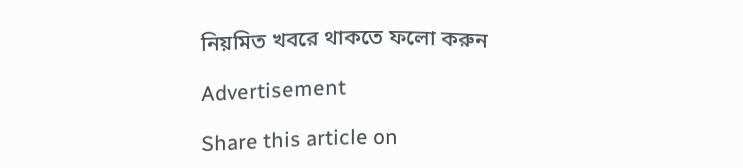নিয়মিত খবরে থাকতে ফলো করুন

Advertisement

Share this article on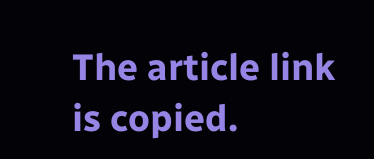The article link is copied.